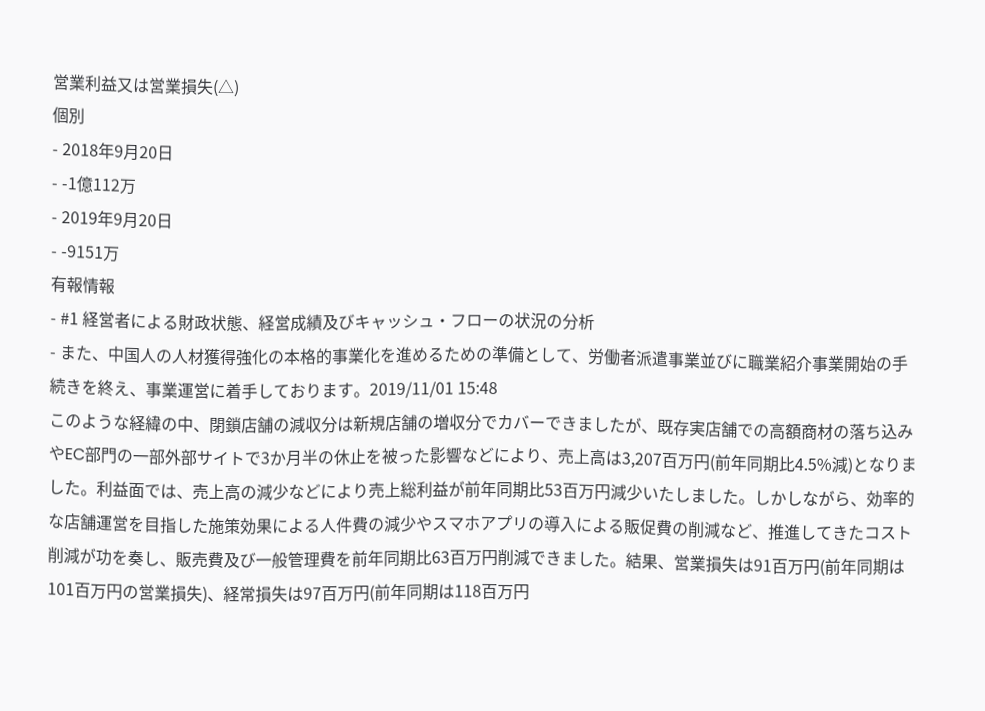営業利益又は営業損失(△)
個別
- 2018年9月20日
- -1億112万
- 2019年9月20日
- -9151万
有報情報
- #1 経営者による財政状態、経営成績及びキャッシュ・フローの状況の分析
- また、中国人の人材獲得強化の本格的事業化を進めるための準備として、労働者派遣事業並びに職業紹介事業開始の手続きを終え、事業運営に着手しております。2019/11/01 15:48
このような経緯の中、閉鎖店舗の減収分は新規店舗の増収分でカバーできましたが、既存実店舗での高額商材の落ち込みやEC部門の一部外部サイトで3か月半の休止を被った影響などにより、売上高は3,207百万円(前年同期比4.5%減)となりました。利益面では、売上高の減少などにより売上総利益が前年同期比53百万円減少いたしました。しかしながら、効率的な店舗運営を目指した施策効果による人件費の減少やスマホアプリの導入による販促費の削減など、推進してきたコスト削減が功を奏し、販売費及び一般管理費を前年同期比63百万円削減できました。結果、営業損失は91百万円(前年同期は101百万円の営業損失)、経常損失は97百万円(前年同期は118百万円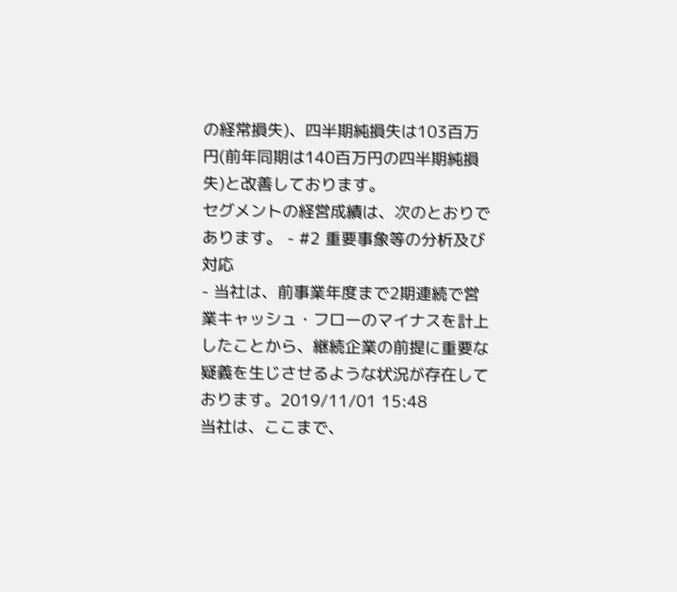の経常損失)、四半期純損失は103百万円(前年同期は140百万円の四半期純損失)と改善しております。
セグメントの経営成績は、次のとおりであります。 - #2 重要事象等の分析及び対応
- 当社は、前事業年度まで2期連続で営業キャッシュ・フローのマイナスを計上したことから、継続企業の前提に重要な疑義を生じさせるような状況が存在しております。2019/11/01 15:48
当社は、ここまで、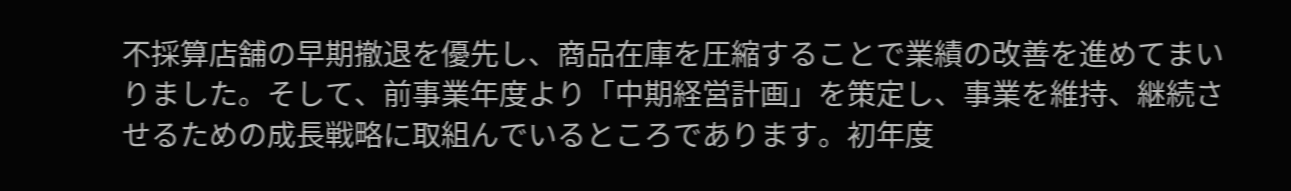不採算店舗の早期撤退を優先し、商品在庫を圧縮することで業績の改善を進めてまいりました。そして、前事業年度より「中期経営計画」を策定し、事業を維持、継続させるための成長戦略に取組んでいるところであります。初年度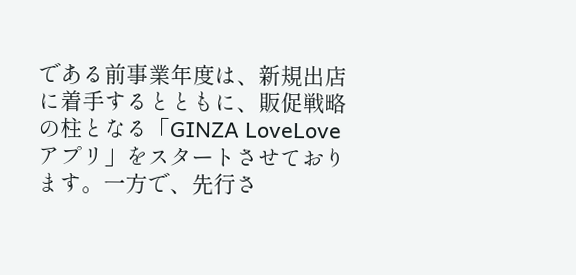である前事業年度は、新規出店に着手するとともに、販促戦略の柱となる「GINZA LoveLoveアプリ」をスタートさせております。一方で、先行さ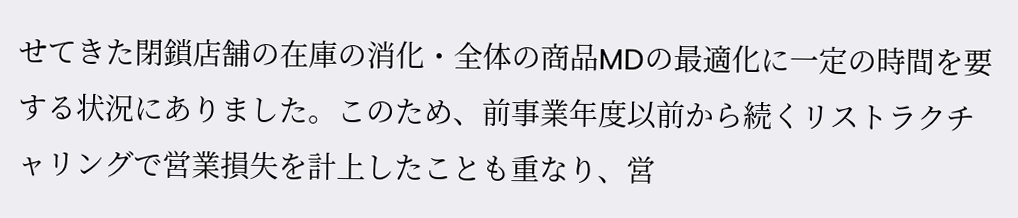せてきた閉鎖店舗の在庫の消化・全体の商品MDの最適化に一定の時間を要する状況にありました。このため、前事業年度以前から続くリストラクチャリングで営業損失を計上したことも重なり、営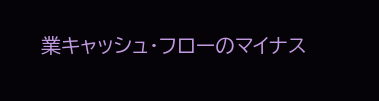業キャッシュ・フローのマイナス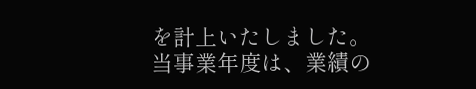を計上いたしました。
当事業年度は、業績の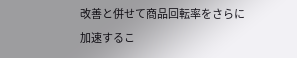改善と併せて商品回転率をさらに加速するこ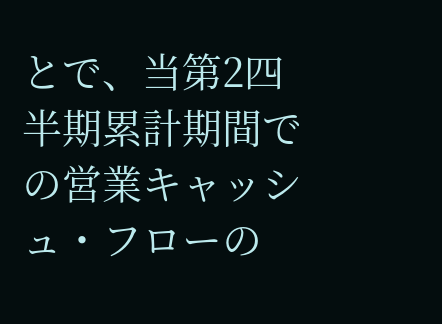とで、当第2四半期累計期間での営業キャッシュ・フローの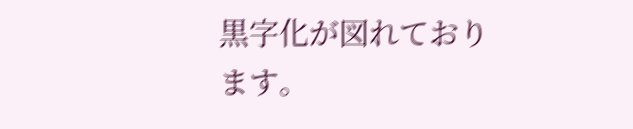黒字化が図れております。